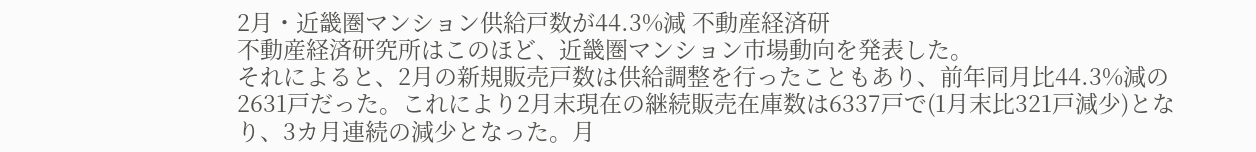2月・近畿圏マンション供給戸数が44.3%減 不動産経済研
不動産経済研究所はこのほど、近畿圏マンション市場動向を発表した。
それによると、2月の新規販売戸数は供給調整を行ったこともあり、前年同月比44.3%減の2631戸だった。これにより2月末現在の継続販売在庫数は6337戸で(1月末比321戸減少)となり、3カ月連続の減少となった。月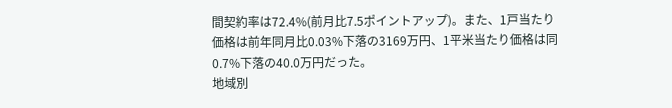間契約率は72.4%(前月比7.5ポイントアップ)。また、1戸当たり価格は前年同月比0.03%下落の3169万円、1平米当たり価格は同0.7%下落の40.0万円だった。
地域別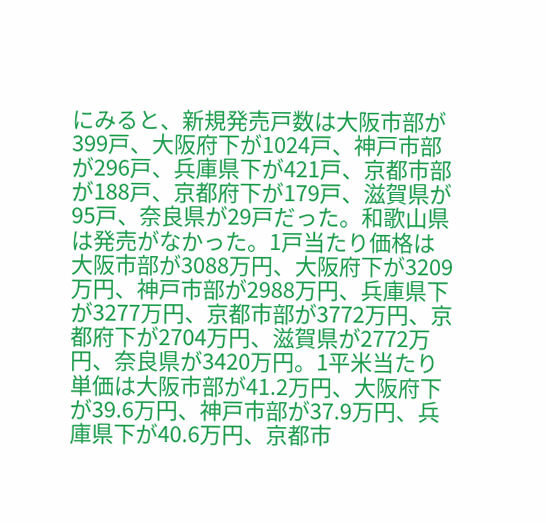にみると、新規発売戸数は大阪市部が399戸、大阪府下が1024戸、神戸市部が296戸、兵庫県下が421戸、京都市部が188戸、京都府下が179戸、滋賀県が95戸、奈良県が29戸だった。和歌山県は発売がなかった。1戸当たり価格は大阪市部が3088万円、大阪府下が3209万円、神戸市部が2988万円、兵庫県下が3277万円、京都市部が3772万円、京都府下が2704万円、滋賀県が2772万円、奈良県が3420万円。1平米当たり単価は大阪市部が41.2万円、大阪府下が39.6万円、神戸市部が37.9万円、兵庫県下が40.6万円、京都市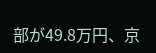部が49.8万円、京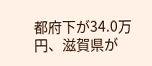都府下が34.0万円、滋賀県が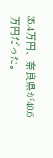35.4万円、奈良県が40.6万円だった。